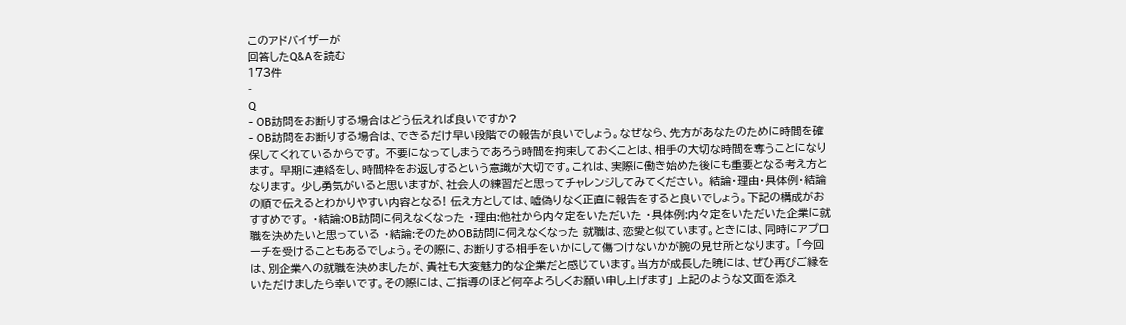このアドバイザーが
回答したQ&Aを読む
173件
-
Q
- OB訪問をお断りする場合はどう伝えれば良いですか?
- OB訪問をお断りする場合は、できるだけ早い段階での報告が良いでしょう。なぜなら、先方があなたのために時間を確保してくれているからです。 不要になってしまうであろう時間を拘束しておくことは、相手の大切な時間を奪うことになります。 早期に連絡をし、時間枠をお返しするという意識が大切です。これは、実際に働き始めた後にも重要となる考え方となります。 少し勇気がいると思いますが、社会人の練習だと思ってチャレンジしてみてください。 結論・理由・具体例・結論の順で伝えるとわかりやすい内容となる! 伝え方としては、嘘偽りなく正直に報告をすると良いでしょう。下記の構成がおすすめです。 ・結論:OB訪問に伺えなくなった ・理由:他社から内々定をいただいた ・具体例:内々定をいただいた企業に就職を決めたいと思っている ・結論:そのためOB訪問に伺えなくなった 就職は、恋愛と似ています。ときには、同時にアプローチを受けることもあるでしょう。その際に、お断りする相手をいかにして傷つけないかが腕の見せ所となります。 「今回は、別企業への就職を決めましたが、貴社も大変魅力的な企業だと感じています。当方が成長した暁には、ぜひ再びご縁をいただけましたら幸いです。その際には、ご指導のほど何卒よろしくお願い申し上げます」 上記のような文面を添え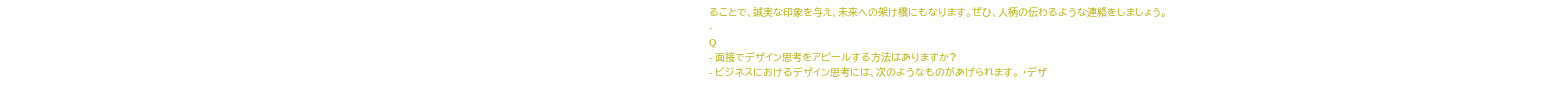ることで、誠実な印象を与え、未来への架け橋にもなります。ぜひ、人柄の伝わるような連絡をしましょう。
-
Q
- 面接でデザイン思考をアピールする方法はありますか?
- ビジネスにおけるデザイン思考には、次のようなものがあげられます。 ・デザ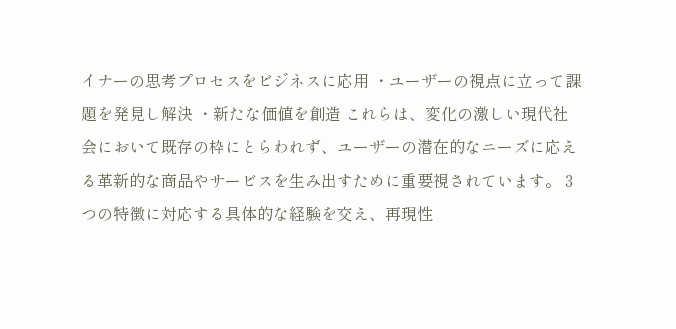イナーの思考プロセスをビジネスに応用 ・ユーザーの視点に立って課題を発見し解決 ・新たな価値を創造 これらは、変化の激しい現代社会において既存の枠にとらわれず、ユーザーの潜在的なニーズに応える革新的な商品やサービスを生み出すために重要視されています。 3つの特徴に対応する具体的な経験を交え、再現性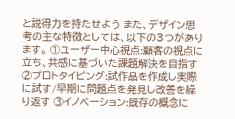と説得力を持たせよう また、デザイン思考の主な特徴としては、以下の3つがあります。 ①ユーザー中心視点:顧客の視点に立ち、共感に基づいた課題解決を目指す ②プロトタイピング:試作品を作成し実際に試す/早期に問題点を発見し改善を繰り返す ③イノベーション:既存の概念に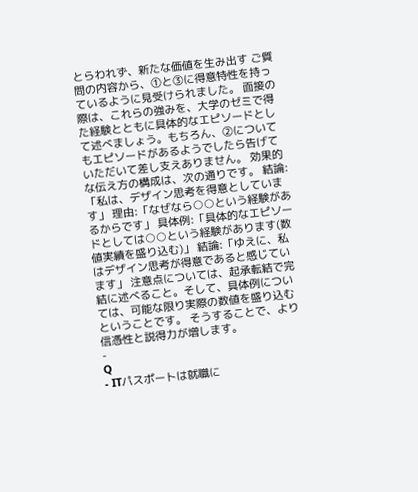とらわれず、新たな価値を生み出す ご質問の内容から、①と③に得意特性を持っているように見受けられました。 面接の際は、これらの強みを、大学のゼミで得た経験とともに具体的なエピソードとして述べましょう。もちろん、②についてもエピソードがあるようでしたら告げていただいて差し支えありません。 効果的な伝え方の構成は、次の通りです。 結論:「私は、デザイン思考を得意としています」 理由:「なぜなら○○という経験があるからです」 具体例:「具体的なエピソードとしては○○という経験があります(数値実績を盛り込む)」 結論:「ゆえに、私はデザイン思考が得意であると感じています」 注意点については、起承転結で完結に述べること。そして、具体例については、可能な限り実際の数値を盛り込むということです。 そうすることで、より信憑性と説得力が増します。
-
Q
- ITパスポートは就職に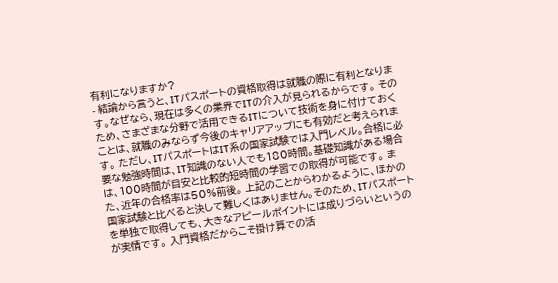有利になりますか?
- 結論から言うと、ITパスポートの資格取得は就職の際に有利となります。なぜなら、現在は多くの業界でITの介入が見られるからです。 そのため、さまざまな分野で活用できるITについて技術を身に付けておくことは、就職のみならず今後のキャリアアップにも有効だと考えられます。 ただし、ITパスポートはIT系の国家試験では入門レベル。合格に必要な勉強時間は、IT知識のない人でも180時間。基礎知識がある場合は、100時間が目安と比較的短時間の学習での取得が可能です。 また、近年の合格率は50%前後。 上記のことからわかるように、ほかの国家試験と比べると決して難しくはありません。そのため、ITパスポートを単独で取得しても、大きなアピールポイントには成りづらいというのが実情です。 入門資格だからこそ掛け算での活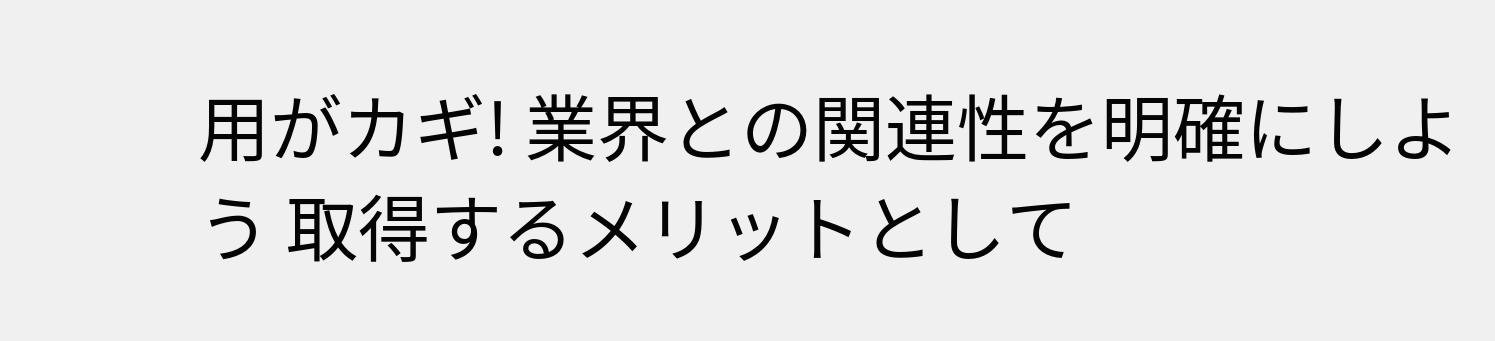用がカギ! 業界との関連性を明確にしよう 取得するメリットとして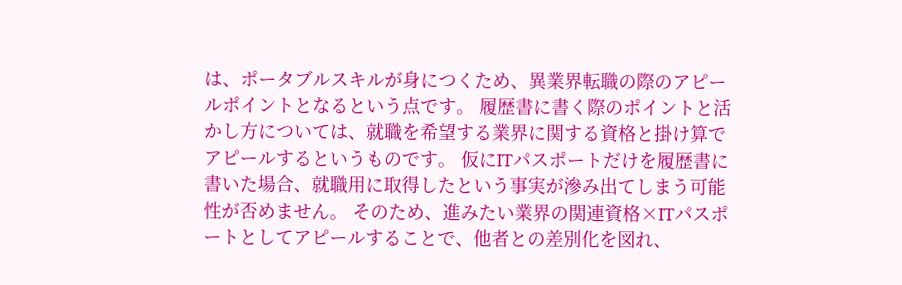は、ポータブルスキルが身につくため、異業界転職の際のアピールポイントとなるという点です。 履歴書に書く際のポイントと活かし方については、就職を希望する業界に関する資格と掛け算でアピールするというものです。 仮にITパスポートだけを履歴書に書いた場合、就職用に取得したという事実が滲み出てしまう可能性が否めません。 そのため、進みたい業界の関連資格×ITパスポートとしてアピールすることで、他者との差別化を図れ、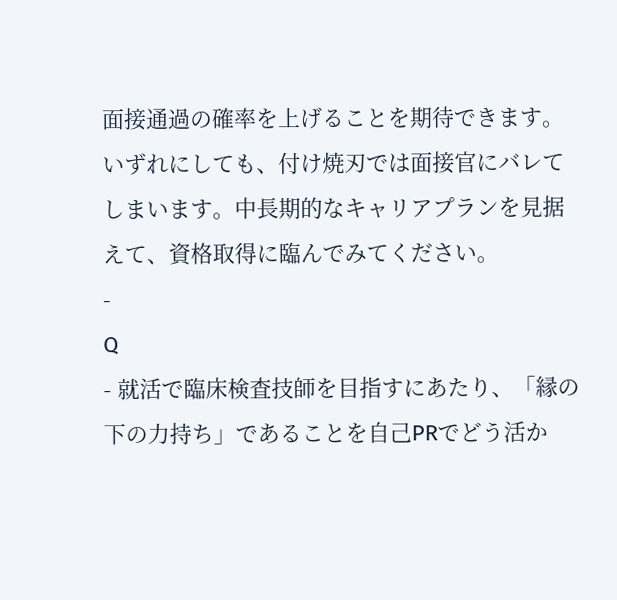面接通過の確率を上げることを期待できます。 いずれにしても、付け焼刃では面接官にバレてしまいます。中長期的なキャリアプランを見据えて、資格取得に臨んでみてください。
-
Q
- 就活で臨床検査技師を目指すにあたり、「縁の下の力持ち」であることを自己PRでどう活か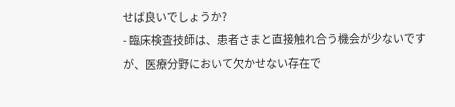せば良いでしょうか?
- 臨床検査技師は、患者さまと直接触れ合う機会が少ないですが、医療分野において欠かせない存在で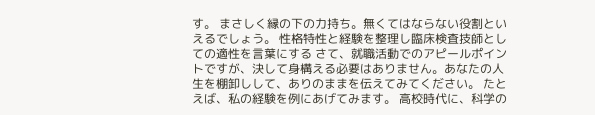す。 まさしく縁の下の力持ち。無くてはならない役割といえるでしょう。 性格特性と経験を整理し臨床検査技師としての適性を言葉にする さて、就職活動でのアピールポイントですが、決して身構える必要はありません。あなたの人生を棚卸しして、ありのままを伝えてみてください。 たとえば、私の経験を例にあげてみます。 高校時代に、科学の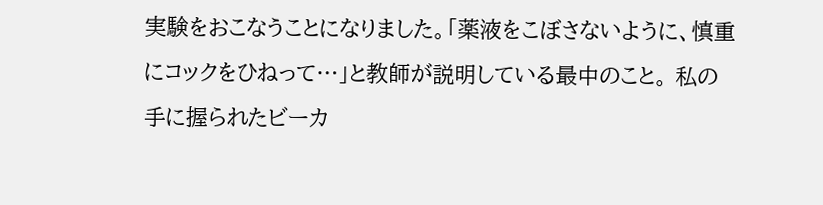実験をおこなうことになりました。「薬液をこぼさないように、慎重にコックをひねって…」と教師が説明している最中のこと。 私の手に握られたビーカ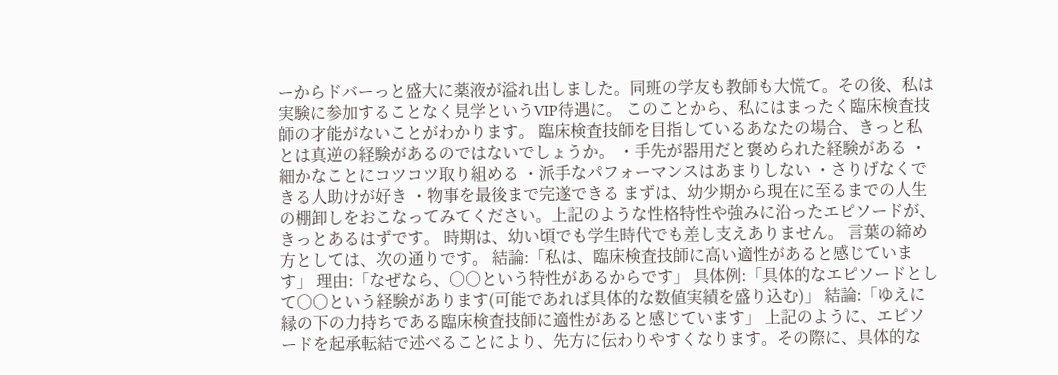ーからドバーっと盛大に薬液が溢れ出しました。同班の学友も教師も大慌て。その後、私は実験に参加することなく見学というVIP待遇に。 このことから、私にはまったく臨床検査技師の才能がないことがわかります。 臨床検査技師を目指しているあなたの場合、きっと私とは真逆の経験があるのではないでしょうか。 ・手先が器用だと褒められた経験がある ・細かなことにコツコツ取り組める ・派手なパフォーマンスはあまりしない ・さりげなくできる人助けが好き ・物事を最後まで完遂できる まずは、幼少期から現在に至るまでの人生の棚卸しをおこなってみてください。上記のような性格特性や強みに沿ったエピソードが、きっとあるはずです。 時期は、幼い頃でも学生時代でも差し支えありません。 言葉の締め方としては、次の通りです。 結論:「私は、臨床検査技師に高い適性があると感じています」 理由:「なぜなら、○○という特性があるからです」 具体例:「具体的なエピソードとして○○という経験があります(可能であれば具体的な数値実績を盛り込む)」 結論:「ゆえに縁の下の力持ちである臨床検査技師に適性があると感じています」 上記のように、エピソードを起承転結で述べることにより、先方に伝わりやすくなります。その際に、具体的な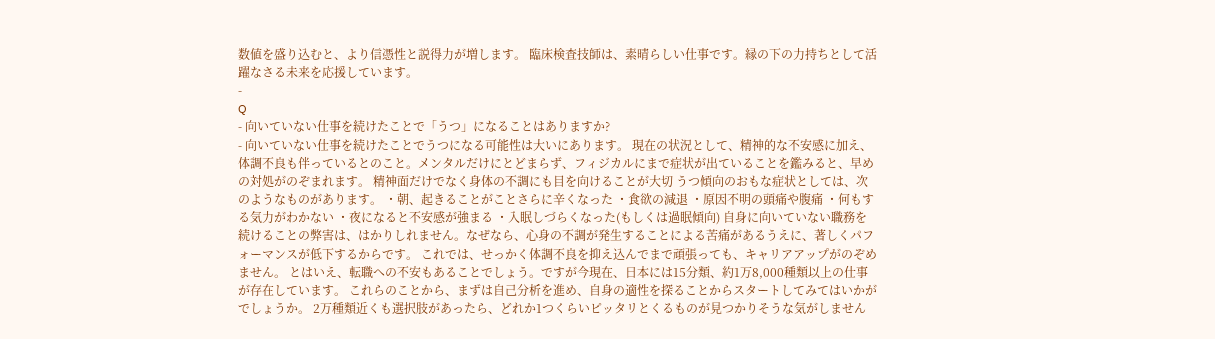数値を盛り込むと、より信憑性と説得力が増します。 臨床検査技師は、素晴らしい仕事です。縁の下の力持ちとして活躍なさる未来を応援しています。
-
Q
- 向いていない仕事を続けたことで「うつ」になることはありますか?
- 向いていない仕事を続けたことでうつになる可能性は大いにあります。 現在の状況として、精神的な不安感に加え、体調不良も伴っているとのこと。メンタルだけにとどまらず、フィジカルにまで症状が出ていることを鑑みると、早めの対処がのぞまれます。 精神面だけでなく身体の不調にも目を向けることが大切 うつ傾向のおもな症状としては、次のようなものがあります。 ・朝、起きることがことさらに辛くなった ・食欲の減退 ・原因不明の頭痛や腹痛 ・何もする気力がわかない ・夜になると不安感が強まる ・入眠しづらくなった(もしくは過眠傾向) 自身に向いていない職務を続けることの弊害は、はかりしれません。なぜなら、心身の不調が発生することによる苦痛があるうえに、著しくパフォーマンスが低下するからです。 これでは、せっかく体調不良を抑え込んでまで頑張っても、キャリアアップがのぞめません。 とはいえ、転職への不安もあることでしょう。ですが今現在、日本には15分類、約1万8,000種類以上の仕事が存在しています。 これらのことから、まずは自己分析を進め、自身の適性を探ることからスタートしてみてはいかがでしょうか。 2万種類近くも選択肢があったら、どれか1つくらいピッタリとくるものが見つかりそうな気がしません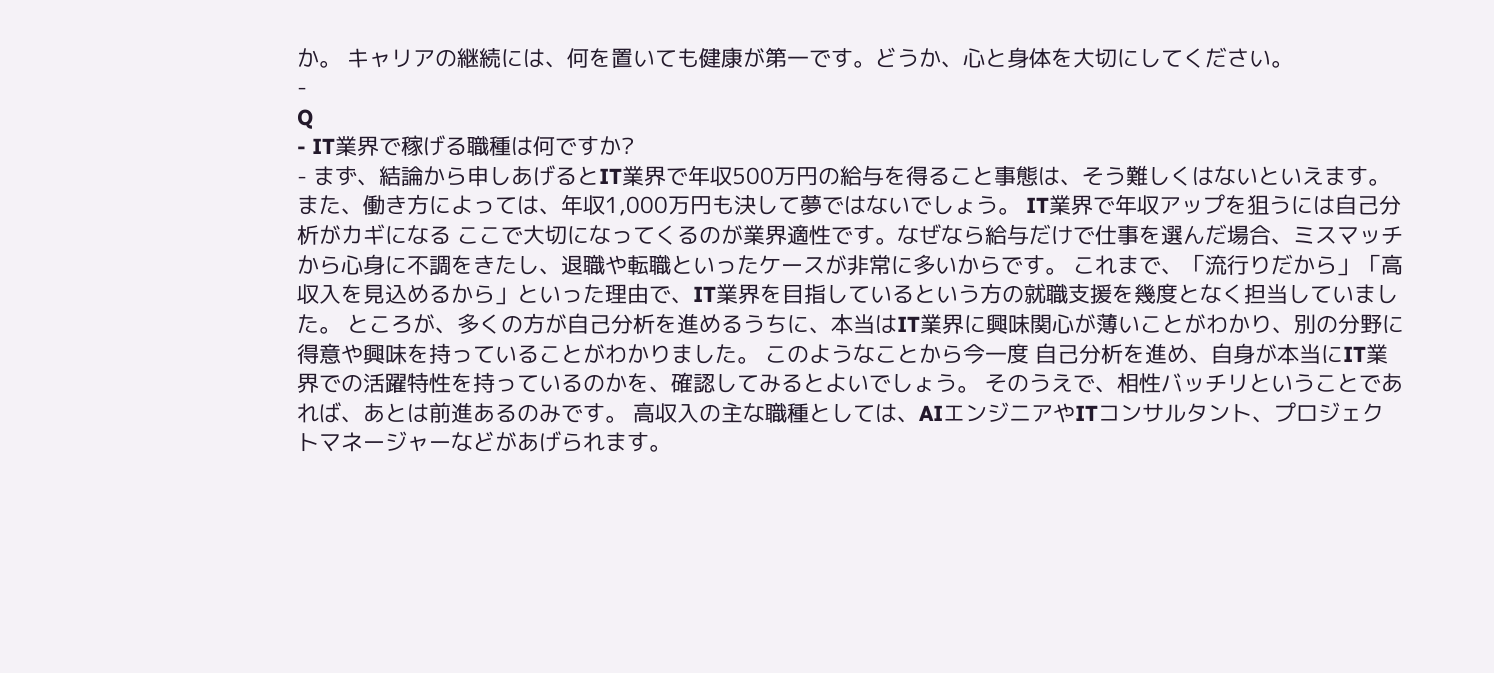か。 キャリアの継続には、何を置いても健康が第一です。どうか、心と身体を大切にしてください。
-
Q
- IT業界で稼げる職種は何ですか?
- まず、結論から申しあげるとIT業界で年収500万円の給与を得ること事態は、そう難しくはないといえます。 また、働き方によっては、年収1,000万円も決して夢ではないでしょう。 IT業界で年収アップを狙うには自己分析がカギになる ここで大切になってくるのが業界適性です。なぜなら給与だけで仕事を選んだ場合、ミスマッチから心身に不調をきたし、退職や転職といったケースが非常に多いからです。 これまで、「流行りだから」「高収入を見込めるから」といった理由で、IT業界を目指しているという方の就職支援を幾度となく担当していました。 ところが、多くの方が自己分析を進めるうちに、本当はIT業界に興味関心が薄いことがわかり、別の分野に得意や興味を持っていることがわかりました。 このようなことから今一度 自己分析を進め、自身が本当にIT業界での活躍特性を持っているのかを、確認してみるとよいでしょう。 そのうえで、相性バッチリということであれば、あとは前進あるのみです。 高収入の主な職種としては、AIエンジニアやITコンサルタント、プロジェクトマネージャーなどがあげられます。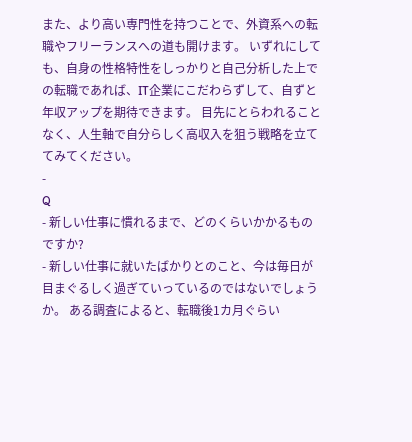また、より高い専門性を持つことで、外資系への転職やフリーランスへの道も開けます。 いずれにしても、自身の性格特性をしっかりと自己分析した上での転職であれば、IT企業にこだわらずして、自ずと年収アップを期待できます。 目先にとらわれることなく、人生軸で自分らしく高収入を狙う戦略を立ててみてください。
-
Q
- 新しい仕事に慣れるまで、どのくらいかかるものですか?
- 新しい仕事に就いたばかりとのこと、今は毎日が目まぐるしく過ぎていっているのではないでしょうか。 ある調査によると、転職後1カ月ぐらい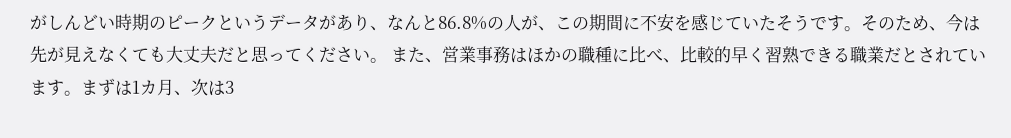がしんどい時期のピークというデータがあり、なんと86.8%の人が、この期間に不安を感じていたそうです。そのため、今は先が見えなくても大丈夫だと思ってください。 また、営業事務はほかの職種に比べ、比較的早く習熟できる職業だとされています。まずは1カ月、次は3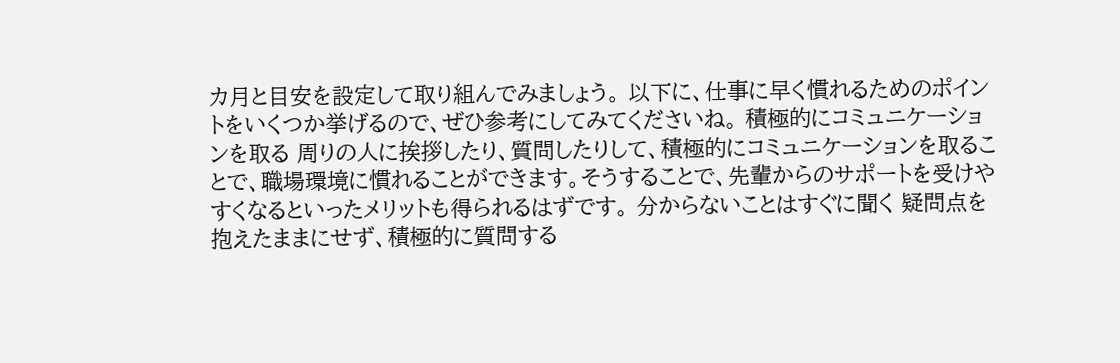カ月と目安を設定して取り組んでみましょう。 以下に、仕事に早く慣れるためのポイントをいくつか挙げるので、ぜひ参考にしてみてくださいね。 積極的にコミュニケーションを取る 周りの人に挨拶したり、質問したりして、積極的にコミュニケーションを取ることで、職場環境に慣れることができます。そうすることで、先輩からのサポートを受けやすくなるといったメリットも得られるはずです。 分からないことはすぐに聞く 疑問点を抱えたままにせず、積極的に質問する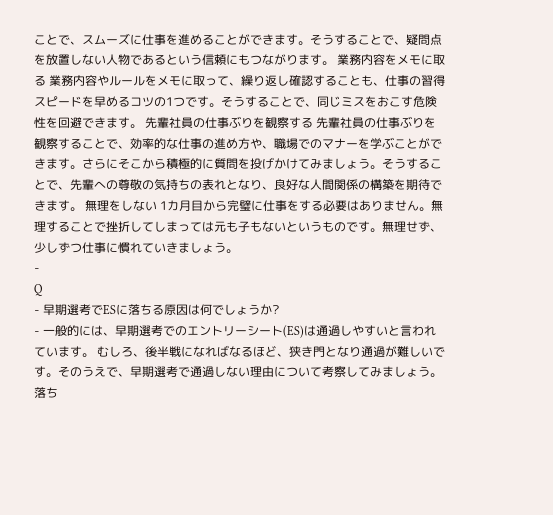ことで、スムーズに仕事を進めることができます。そうすることで、疑問点を放置しない人物であるという信頼にもつながります。 業務内容をメモに取る 業務内容やルールをメモに取って、繰り返し確認することも、仕事の習得スピードを早めるコツの1つです。そうすることで、同じミスをおこす危険性を回避できます。 先輩社員の仕事ぶりを観察する 先輩社員の仕事ぶりを観察することで、効率的な仕事の進め方や、職場でのマナーを学ぶことができます。さらにそこから積極的に質問を投げかけてみましょう。そうすることで、先輩への尊敬の気持ちの表れとなり、良好な人間関係の構築を期待できます。 無理をしない 1カ月目から完璧に仕事をする必要はありません。無理することで挫折してしまっては元も子もないというものです。無理せず、少しずつ仕事に慣れていきましょう。
-
Q
- 早期選考でESに落ちる原因は何でしょうか?
- 一般的には、早期選考でのエントリーシート(ES)は通過しやすいと言われています。 むしろ、後半戦になればなるほど、狭き門となり通過が難しいです。そのうえで、早期選考で通過しない理由について考察してみましょう。 落ち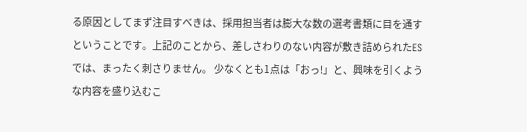る原因としてまず注目すべきは、採用担当者は膨大な数の選考書類に目を通すということです。上記のことから、差しさわりのない内容が敷き詰められたESでは、まったく刺さりません。 少なくとも1点は「おっ!」と、興味を引くような内容を盛り込むこ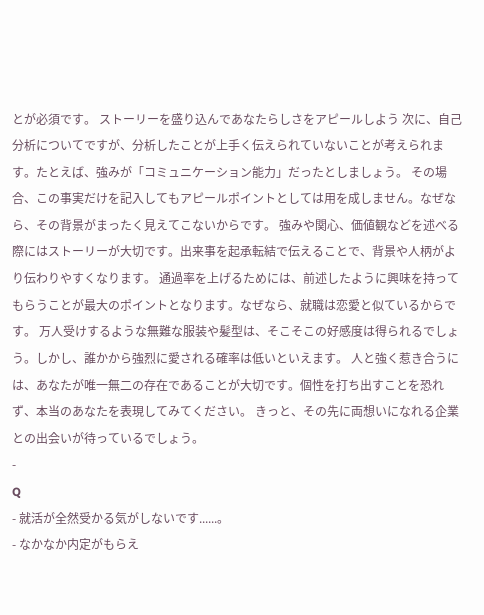とが必須です。 ストーリーを盛り込んであなたらしさをアピールしよう 次に、自己分析についてですが、分析したことが上手く伝えられていないことが考えられます。たとえば、強みが「コミュニケーション能力」だったとしましょう。 その場合、この事実だけを記入してもアピールポイントとしては用を成しません。なぜなら、その背景がまったく見えてこないからです。 強みや関心、価値観などを述べる際にはストーリーが大切です。出来事を起承転結で伝えることで、背景や人柄がより伝わりやすくなります。 通過率を上げるためには、前述したように興味を持ってもらうことが最大のポイントとなります。なぜなら、就職は恋愛と似ているからです。 万人受けするような無難な服装や髪型は、そこそこの好感度は得られるでしょう。しかし、誰かから強烈に愛される確率は低いといえます。 人と強く惹き合うには、あなたが唯一無二の存在であることが大切です。個性を打ち出すことを恐れず、本当のあなたを表現してみてください。 きっと、その先に両想いになれる企業との出会いが待っているでしょう。
-
Q
- 就活が全然受かる気がしないです......。
- なかなか内定がもらえ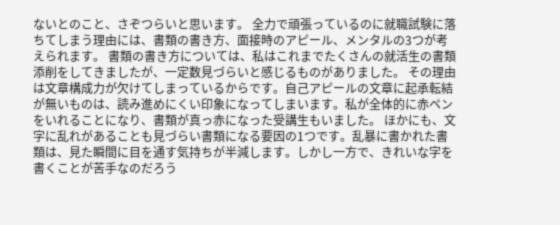ないとのこと、さぞつらいと思います。 全力で頑張っているのに就職試験に落ちてしまう理由には、書類の書き方、面接時のアピール、メンタルの3つが考えられます。 書類の書き方については、私はこれまでたくさんの就活生の書類添削をしてきましたが、一定数見づらいと感じるものがありました。 その理由は文章構成力が欠けてしまっているからです。自己アピールの文章に起承転結が無いものは、読み進めにくい印象になってしまいます。私が全体的に赤ペンをいれることになり、書類が真っ赤になった受講生もいました。 ほかにも、文字に乱れがあることも見づらい書類になる要因の1つです。乱暴に書かれた書類は、見た瞬間に目を通す気持ちが半減します。しかし一方で、きれいな字を書くことが苦手なのだろう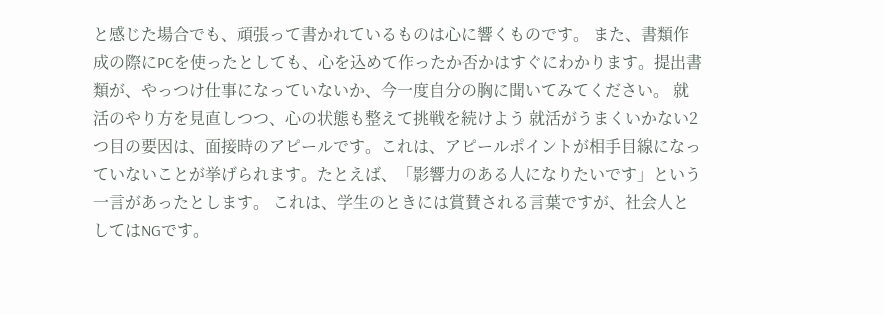と感じた場合でも、頑張って書かれているものは心に響くものです。 また、書類作成の際にPCを使ったとしても、心を込めて作ったか否かはすぐにわかります。提出書類が、やっつけ仕事になっていないか、今一度自分の胸に聞いてみてください。 就活のやり方を見直しつつ、心の状態も整えて挑戦を続けよう 就活がうまくいかない2つ目の要因は、面接時のアピールです。これは、アピールポイントが相手目線になっていないことが挙げられます。たとえば、「影響力のある人になりたいです」という一言があったとします。 これは、学生のときには賞賛される言葉ですが、社会人としてはNGです。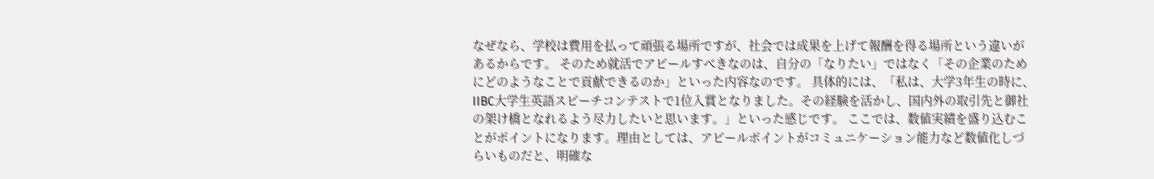なぜなら、学校は費用を払って頑張る場所ですが、社会では成果を上げて報酬を得る場所という違いがあるからです。 そのため就活でアピールすべきなのは、自分の「なりたい」ではなく「その企業のためにどのようなことで貢献できるのか」といった内容なのです。 具体的には、「私は、大学3年生の時に、IIBC大学生英語スピーチコンテストで1位入賞となりました。その経験を活かし、国内外の取引先と御社の架け橋となれるよう尽力したいと思います。」といった感じです。 ここでは、数値実績を盛り込むことがポイントになります。理由としては、アピールポイントがコミュニケーション能力など数値化しづらいものだと、明確な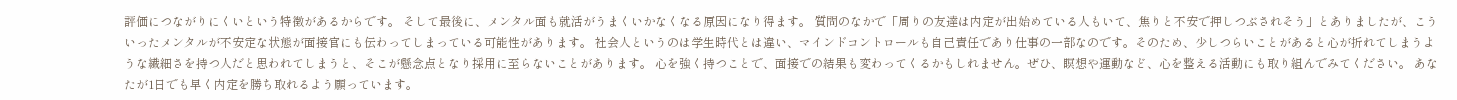評価につながりにくいという特徴があるからです。 そして最後に、メンタル面も就活がうまくいかなくなる原因になり得ます。 質問のなかで「周りの友達は内定が出始めている人もいて、焦りと不安で押しつぶされそう」とありましたが、こういったメンタルが不安定な状態が面接官にも伝わってしまっている可能性があります。 社会人というのは学生時代とは違い、マインドコントロールも自己責任であり仕事の一部なのです。そのため、少しつらいことがあると心が折れてしまうような繊細さを持つ人だと思われてしまうと、そこが懸念点となり採用に至らないことがあります。 心を強く持つことで、面接での結果も変わってくるかもしれません。ぜひ、瞑想や運動など、心を整える活動にも取り組んでみてください。 あなたが1日でも早く内定を勝ち取れるよう願っています。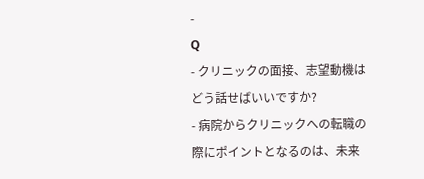-
Q
- クリニックの面接、志望動機はどう話せばいいですか?
- 病院からクリニックへの転職の際にポイントとなるのは、未来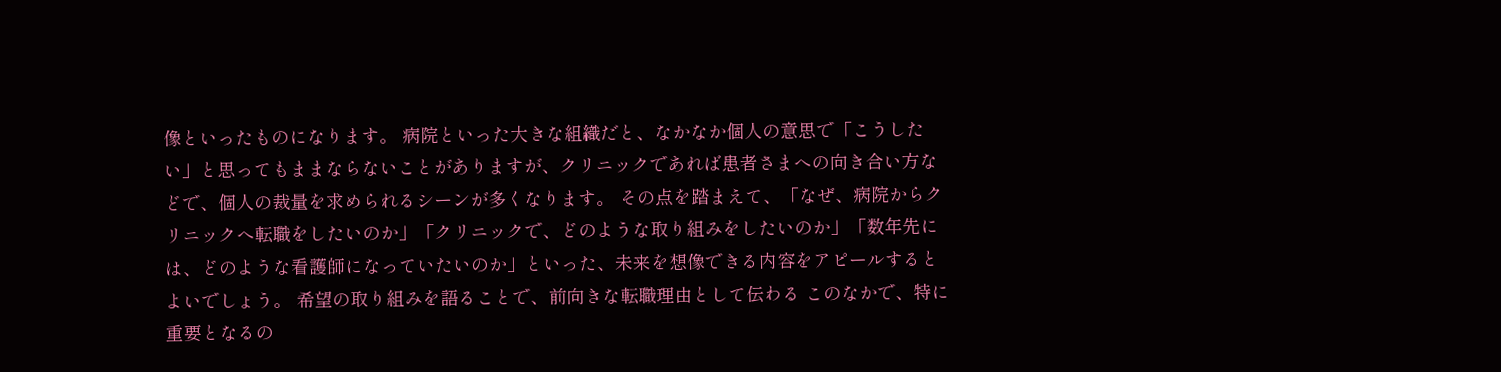像といったものになります。 病院といった大きな組織だと、なかなか個人の意思で「こうしたい」と思ってもままならないことがありますが、クリニックであれば患者さまへの向き合い方などで、個人の裁量を求められるシーンが多くなります。 その点を踏まえて、「なぜ、病院からクリニックへ転職をしたいのか」「クリニックで、どのような取り組みをしたいのか」「数年先には、どのような看護師になっていたいのか」といった、未来を想像できる内容をアピールするとよいでしょう。 希望の取り組みを語ることで、前向きな転職理由として伝わる このなかで、特に重要となるの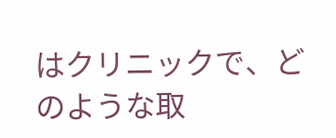はクリニックで、どのような取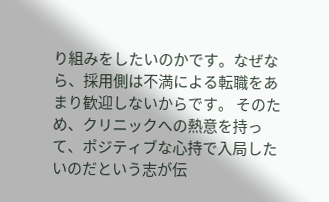り組みをしたいのかです。なぜなら、採用側は不満による転職をあまり歓迎しないからです。 そのため、クリニックへの熱意を持って、ポジティブな心持で入局したいのだという志が伝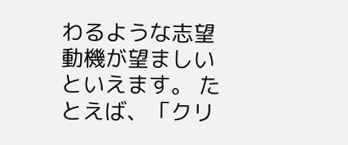わるような志望動機が望ましいといえます。 たとえば、「クリ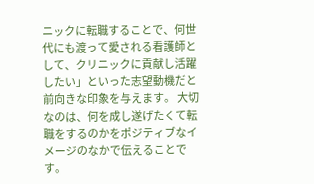ニックに転職することで、何世代にも渡って愛される看護師として、クリニックに貢献し活躍したい」といった志望動機だと前向きな印象を与えます。 大切なのは、何を成し遂げたくて転職をするのかをポジティブなイメージのなかで伝えることです。